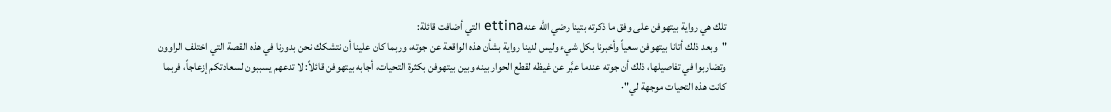تلك هي رواية بيتهوفن على وفق ما ذكرته بتينا رضي الله عنهettina التي أضافت قائلة:
"وبعد ذلك أتانا بيتهوفن سعياً وأخبرنا بكل شيء وليس لدينا رواية بشأن هذه الواقعة عن جوته، وربما كان علينا أن نتشكك نحن بدورنا في هذه القصة التي اختلف الراوون وتضاربوا في تفاصيلها، ذلك أن جوته عندما عبَّر عن غيظه لقطع الحوار بينه وبين بيتهوفن بكثرة التحيات، أجابه بيتهوفن قائلاً: لا تدعهم يسببون لسعادتكم إزعاجاً، فربما كانت هذه التحيات موجهة لي"·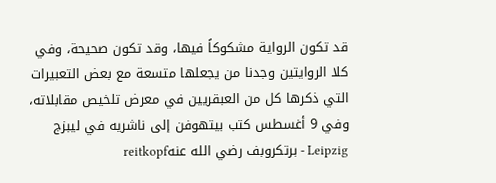قد تكون الرواية مشكوكاً فيها، وقد تكون صحيحة، وفي كلا الروايتين وجدنا من يجعلها متسعة مع بعض التعبيرات التي ذكرها كل من العبقريين في معرض تلخيص مقابلاته، وفي 9 أغسطس كتب بيتهوفن إلى ناشريه في ليبزج Leipzig - برتكروبف رضي الله عنهreitkopf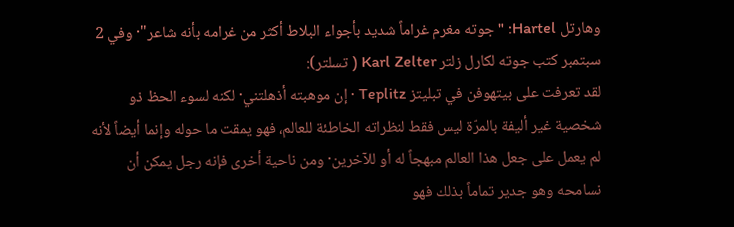وهارتل Hartel: " جوته مغرم غراماً شديد بأجواء البلاط أكثر من غرامه بأنه شاعر"· وفي 2 سبتمبر كتب جوته لكارل زلتر Karl Zelter ( تسلتر):
لقد تعرفت على بيتهوفن في تبليتز Teplitz · إن موهبته أذهلتني· لكنه لسوء الحظ ذو شخصية غير أليفة بالمرّة ليس فقط لنظراته الخاطئة للعالم، فهو يمقت ما حوله وإنما أيضاً لأنه لم يعمل على جعل هذا العالم مبهجاً له أو للآخرين· ومن ناحية أخرى فإنه رجل يمكن أن نسامحه وهو جدير تماماً بذلك فهو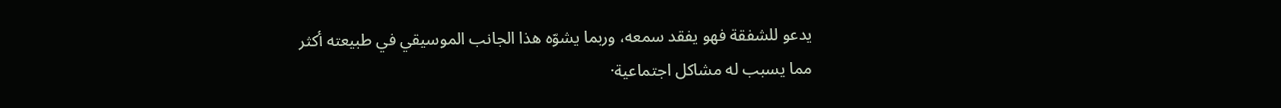يدعو للشفقة فهو يفقد سمعه، وربما يشوّه هذا الجانب الموسيقي في طبيعته أكثر مما يسبب له مشاكل اجتماعية·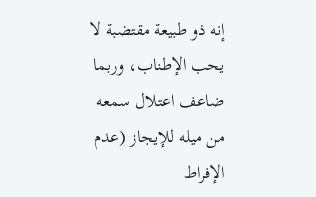إنه ذو طبيعة مقتضبة لا يحب الإطناب، وربما ضاعف اعتلال سمعه من ميله للإيجاز (عدم الإفراط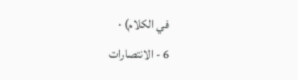في الكلام) ·
6 - الانتصارات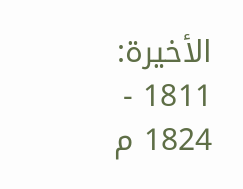الأخيرة: 1811 - 1824 م